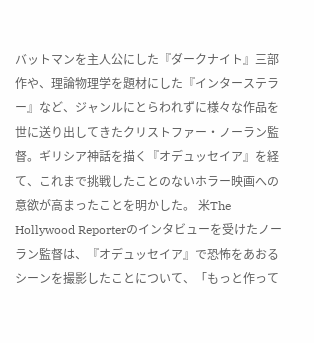バットマンを主人公にした『ダークナイト』三部作や、理論物理学を題材にした『インターステラー』など、ジャンルにとらわれずに様々な作品を世に送り出してきたクリストファー・ノーラン監督。ギリシア神話を描く『オデュッセイア』を経て、これまで挑戦したことのないホラー映画への意欲が高まったことを明かした。 米The Hollywood Reporterのインタビューを受けたノーラン監督は、『オデュッセイア』で恐怖をあおるシーンを撮影したことについて、「もっと作って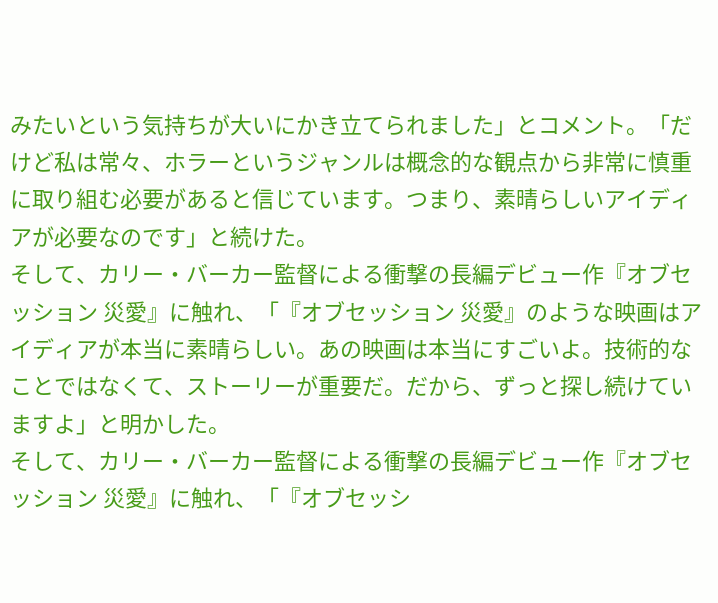みたいという気持ちが大いにかき立てられました」とコメント。「だけど私は常々、ホラーというジャンルは概念的な観点から非常に慎重に取り組む必要があると信じています。つまり、素晴らしいアイディアが必要なのです」と続けた。
そして、カリー・バーカー監督による衝撃の長編デビュー作『オブセッション 災愛』に触れ、「『オブセッション 災愛』のような映画はアイディアが本当に素晴らしい。あの映画は本当にすごいよ。技術的なことではなくて、ストーリーが重要だ。だから、ずっと探し続けていますよ」と明かした。
そして、カリー・バーカー監督による衝撃の長編デビュー作『オブセッション 災愛』に触れ、「『オブセッシ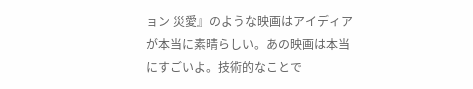ョン 災愛』のような映画はアイディアが本当に素晴らしい。あの映画は本当にすごいよ。技術的なことで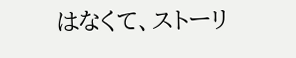はなくて、ストーリ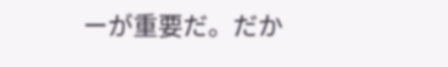ーが重要だ。だか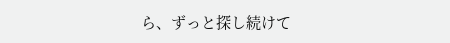ら、ずっと探し続けて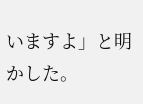いますよ」と明かした。